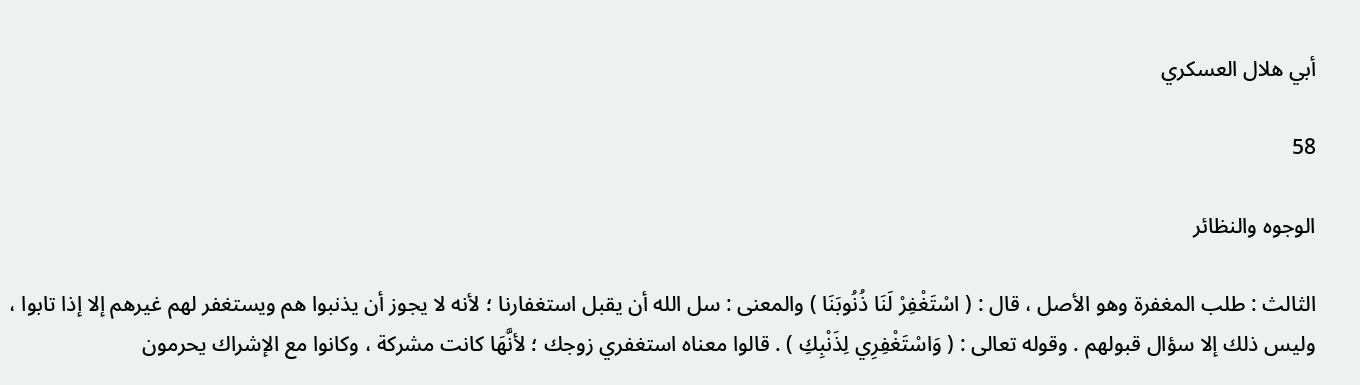أبي هلال العسكري

58

الوجوه والنظائر

الثالث : طلب المغفرة وهو الأصل ، قال : ( اسْتَغْفِرْ لَنَا ذُنُوبَنَا ) والمعنى : سل الله أن يقبل استغفارنا ؛ لأنه لا يجوز أن يذنبوا هم ويستغفر لهم غيرهم إلا إذا تابوا ، وليس ذلك إلا سؤال قبولهم . وقوله تعالى : ( وَاسْتَغْفِرِي لِذَنْبِكِ ) . قالوا معناه استغفري زوجك ؛ لأنَّهَا كانت مشركة ، وكانوا مع الإشراك يحرمون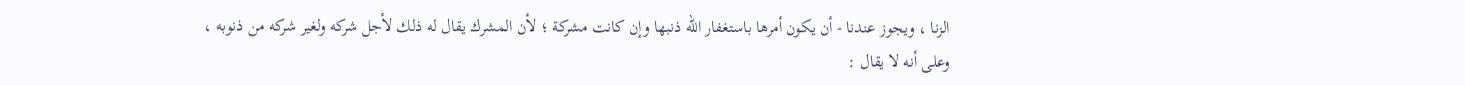الزنا ، ويجوز عندنا - أن يكون أمرها باستغفار الله ذنبها وإن كانت مشركة ؛ لأن المشرك يقال له ذلك لأجل شركه ولغير شركه من ذنوبه ، وعلى أنه لا يقال :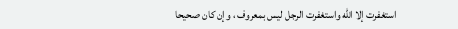استغفرت إلا الله واستغفرت الرجل ليس بمعروف ، وإن كان صحيحا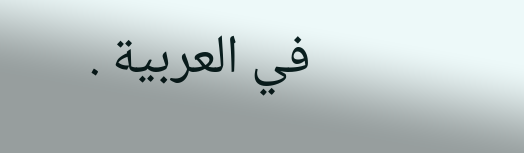في العربية .